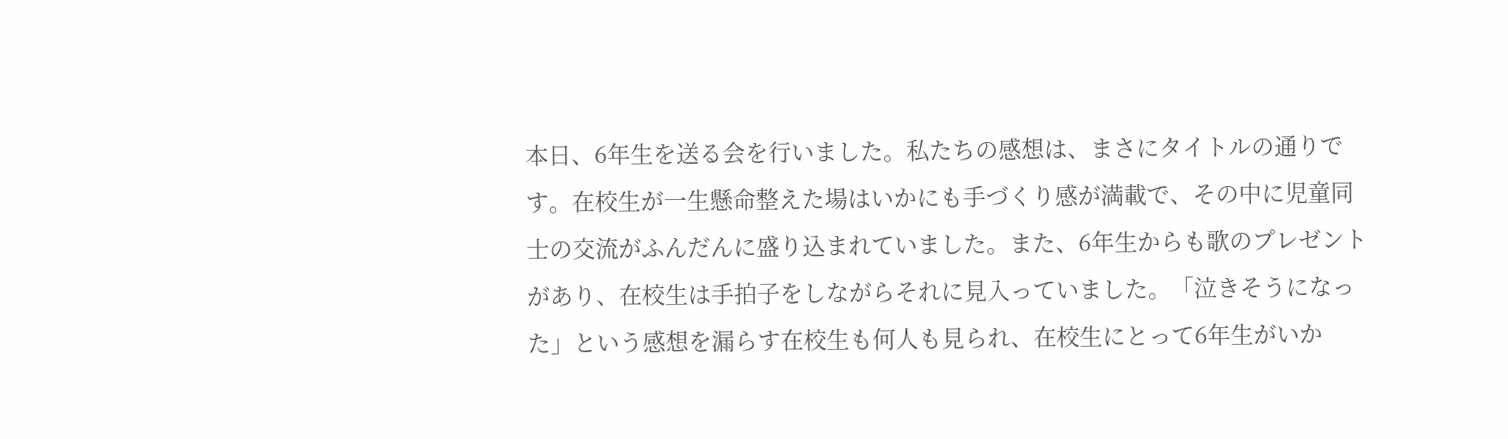本日、6年生を送る会を行いました。私たちの感想は、まさにタイトルの通りです。在校生が一生懸命整えた場はいかにも手づくり感が満載で、その中に児童同士の交流がふんだんに盛り込まれていました。また、6年生からも歌のプレゼントがあり、在校生は手拍子をしながらそれに見入っていました。「泣きそうになった」という感想を漏らす在校生も何人も見られ、在校生にとって6年生がいか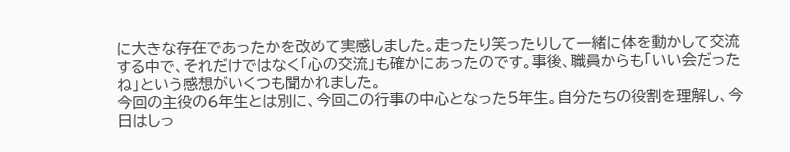に大きな存在であったかを改めて実感しました。走ったり笑ったりして一緒に体を動かして交流する中で、それだけではなく「心の交流」も確かにあったのです。事後、職員からも「いい会だったね」という感想がいくつも聞かれました。
今回の主役の6年生とは別に、今回この行事の中心となった5年生。自分たちの役割を理解し、今日はしっ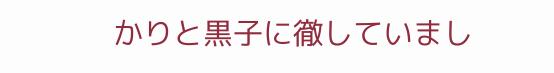かりと黒子に徹していまし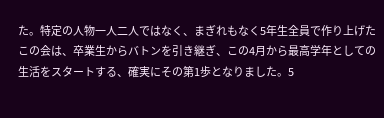た。特定の人物一人二人ではなく、まぎれもなく5年生全員で作り上げたこの会は、卒業生からバトンを引き継ぎ、この4月から最高学年としての生活をスタートする、確実にその第1歩となりました。5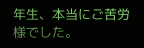年生、本当にご苦労様でした。